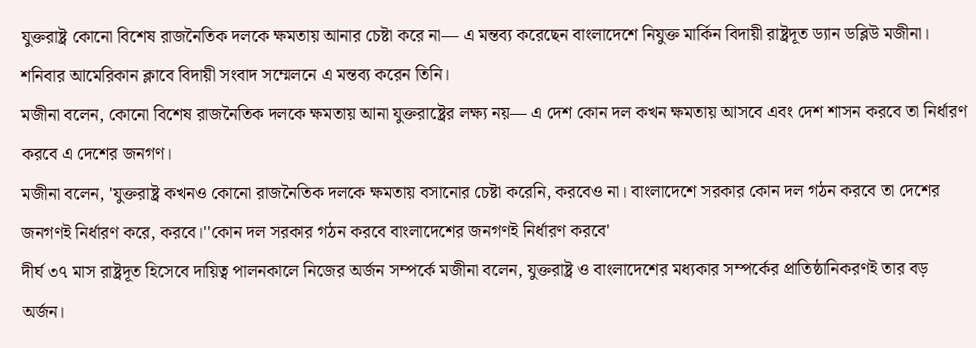যুক্তরাষ্ট্র কোনো বিশেষ রাজনৈতিক দলকে ক্ষমতায় আনার চেষ্টা করে না— এ মন্তব্য করেছেন বাংলাদেশে নিযুক্ত মার্কিন বিদায়ী রাষ্ট্রদূত ড্যান ডব্লিউ মজীনা। শনিবার আমেরিকান ক্লাবে বিদায়ী সংবাদ সম্মেলনে এ মন্তব্য করেন তিনি।
মজীনা বলেন, কোনো বিশেষ রাজনৈতিক দলকে ক্ষমতায় আনা যুক্তরাষ্ট্রের লক্ষ্য নয়— এ দেশ কোন দল কখন ক্ষমতায় আসবে এবং দেশ শাসন করবে তা নির্ধারণ করবে এ দেশের জনগণ।
মজীনা বলেন, 'যুক্তরাষ্ট্র কখনও কোনো রাজনৈতিক দলকে ক্ষমতায় বসানোর চেষ্টা করেনি, করবেও না। বাংলাদেশে সরকার কোন দল গঠন করবে তা দেশের জনগণই নির্ধারণ করে, করবে।''কোন দল সরকার গঠন করবে বাংলাদেশের জনগণই নির্ধারণ করবে'
দীর্ঘ ৩৭ মাস রাষ্ট্রদূত হিসেবে দায়িত্ব পালনকালে নিজের অর্জন সম্পর্কে মজীনা বলেন, যুক্তরাষ্ট্র ও বাংলাদেশের মধ্যকার সম্পর্কের প্রাতিষ্ঠানিকরণই তার বড় অর্জন।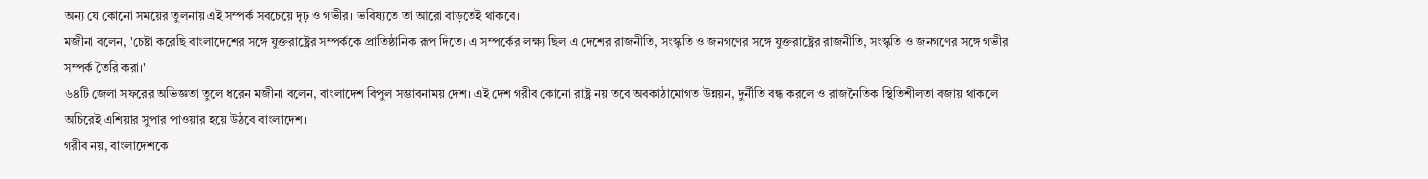অন্য যে কোনো সময়ের তুলনায় এই সম্পর্ক সবচেয়ে দৃঢ় ও গভীর। ভবিষ্যতে তা আরো বাড়তেই থাকবে।
মজীনা বলেন, 'চেষ্টা করেছি বাংলাদেশের সঙ্গে যুক্তরাষ্ট্রের সম্পর্ককে প্রাতিষ্ঠানিক রূপ দিতে। এ সম্পর্কের লক্ষ্য ছিল এ দেশের রাজনীতি, সংস্কৃতি ও জনগণের সঙ্গে যুক্তরাষ্ট্রের রাজনীতি, সংস্কৃতি ও জনগণের সঙ্গে গভীর সম্পর্ক তৈরি করা।'
৬৪টি জেলা সফরের অভিজ্ঞতা তুলে ধরেন মজীনা বলেন, বাংলাদেশ বিপুল সম্ভাবনাময় দেশ। এই দেশ গরীব কোনো রাষ্ট্র নয় তবে অবকাঠামোগত উন্নয়ন, দুর্নীতি বন্ধ করলে ও রাজনৈতিক স্থিতিশীলতা বজায় থাকলে অচিরেই এশিয়ার সুপার পাওয়ার হয়ে উঠবে বাংলাদেশ।
গরীব নয়, বাংলাদেশকে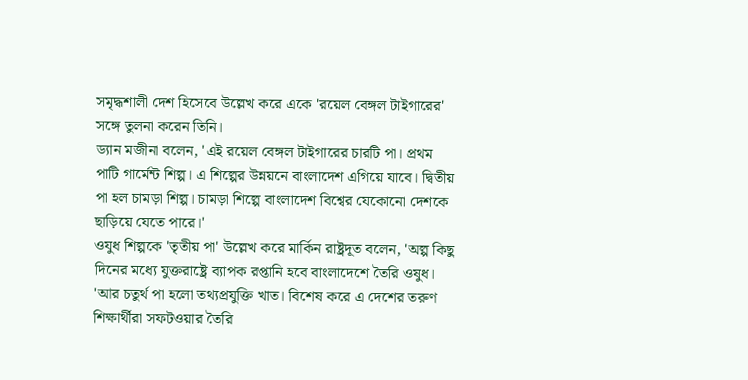সমৃদ্ধশালী দেশ হিসেবে উল্লেখ করে একে 'রয়েল বেঙ্গল টাইগারের' সঙ্গে তুলনা করেন তিনি।
ড্যান মজীনা বলেন, 'এই রয়েল বেঙ্গল টাইগারের চারটি পা। প্রথম পাটি গার্মেন্ট শিল্প। এ শিল্পের উন্নয়নে বাংলাদেশ এগিয়ে যাবে। দ্বিতীয় পা হল চামড়া শিল্প। চামড়া শিল্পে বাংলাদেশ বিশ্বের যেকোনো দেশকে ছাড়িয়ে যেতে পারে।'
ওযুধ শিল্পকে 'তৃতীয় পা' উল্লেখ করে মার্কিন রাষ্ট্রদূত বলেন, 'অল্প কিছু দিনের মধ্যে যুক্তরাষ্ট্রে ব্যাপক রপ্তানি হবে বাংলাদেশে তৈরি ওষুধ। 'আর চতুর্থ পা হলো তথ্যপ্রযুক্তি খাত। বিশেষ করে এ দেশের তরুণ শিক্ষার্থীরা সফটওয়ার তৈরি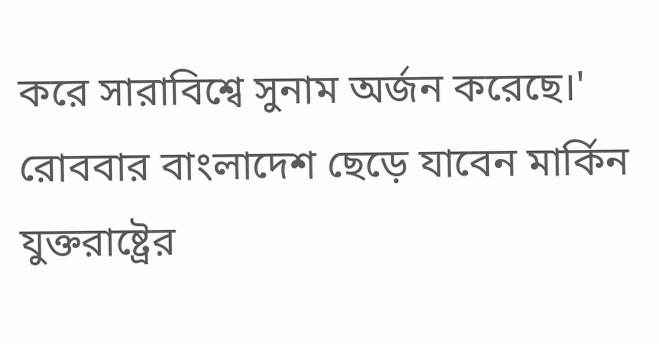করে সারাবিশ্বে সুনাম অর্জন করেছে।'
রোববার বাংলাদেশ ছেড়ে যাবেন মার্কিন যুক্তরাষ্ট্রের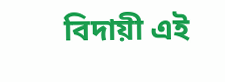বিদায়ী এই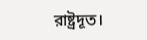রাষ্ট্রদূত।